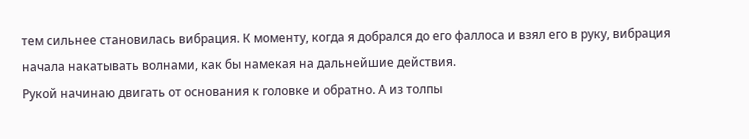тем сильнее становилась вибрация. К моменту, когда я добрался до его фаллоса и взял его в руку, вибрация начала накатывать волнами, как бы намекая на дальнейшие действия.
Рукой начинаю двигать от основания к головке и обратно. А из толпы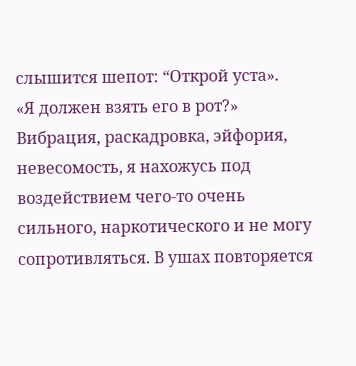слышится шепот: “Открой уста».
«Я должен взять его в рот?»
Вибрация, раскадровка, эйфория, невесомость, я нахожусь под воздействием чего-то очень сильного, наркотического и не могу сопротивляться. В ушах повторяется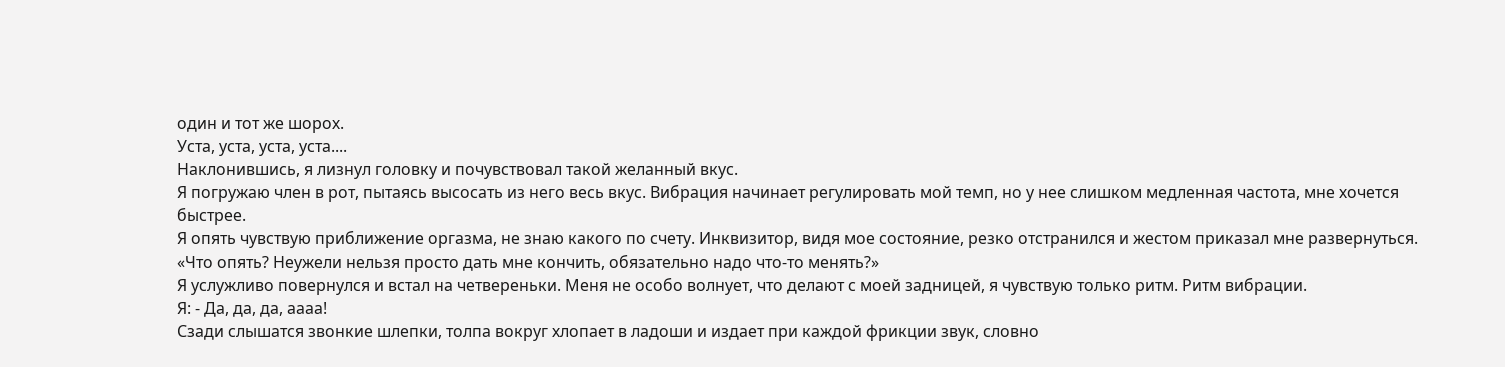один и тот же шорох.
Уста, уста, уста, уста....
Наклонившись, я лизнул головку и почувствовал такой желанный вкус.
Я погружаю член в рот, пытаясь высосать из него весь вкус. Вибрация начинает регулировать мой темп, но у нее слишком медленная частота, мне хочется быстрее.
Я опять чувствую приближение оргазма, не знаю какого по счету. Инквизитор, видя мое состояние, резко отстранился и жестом приказал мне развернуться.
«Что опять? Неужели нельзя просто дать мне кончить, обязательно надо что-то менять?»
Я услужливо повернулся и встал на четвереньки. Меня не особо волнует, что делают с моей задницей, я чувствую только ритм. Ритм вибрации.
Я: - Да, да, да, аааа!
Сзади слышатся звонкие шлепки, толпа вокруг хлопает в ладоши и издает при каждой фрикции звук, словно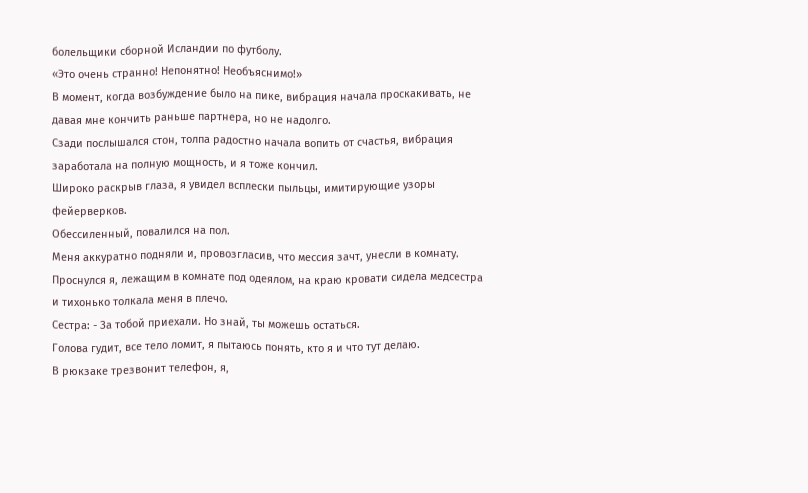болельщики сборной Исландии по футболу.
«Это очень странно! Непонятно! Необъяснимо!»
В момент, когда возбуждение было на пике, вибрация начала проскакивать, не давая мне кончить раньше партнера, но не надолго.
Сзади послышался стон, толпа радостно начала вопить от счастья, вибрация заработала на полную мощность, и я тоже кончил.
Широко раскрыв глаза, я увидел всплески пыльцы, имитирующие узоры фейерверков.
Обессиленный, повалился на пол.
Меня аккуратно подняли и, провозгласив, что мессия зачт, унесли в комнату.
Проснулся я, лежащим в комнате под одеялом, на краю кровати сидела медсестра и тихонько толкала меня в плечо.
Сестра: - За тобой приехали. Но знай, ты можешь остаться.
Голова гудит, все тело ломит, я пытаюсь понять, кто я и что тут делаю.
В рюкзаке трезвонит телефон, я,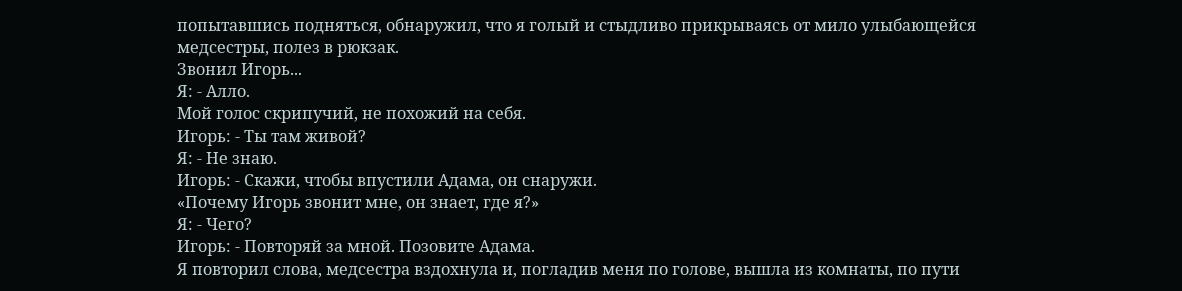попытавшись подняться, обнаружил, что я голый и стыдливо прикрываясь от мило улыбающейся медсестры, полез в рюкзак.
Звонил Игорь...
Я: - Алло.
Мой голос скрипучий, не похожий на себя.
Игорь: - Ты там живой?
Я: - Не знаю.
Игорь: - Скажи, чтобы впустили Адама, он снаружи.
«Почему Игорь звонит мне, он знает, где я?»
Я: - Чего?
Игорь: - Повторяй за мной. Позовите Адама.
Я повторил слова, медсестра вздохнула и, погладив меня по голове, вышла из комнаты, по пути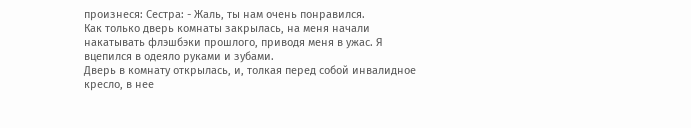произнеся: Сестра: - Жаль, ты нам очень понравился.
Как только дверь комнаты закрылась, на меня начали накатывать флэшбэки прошлого, приводя меня в ужас. Я вцепился в одеяло руками и зубами.
Дверь в комнату открылась, и, толкая перед собой инвалидное кресло, в нее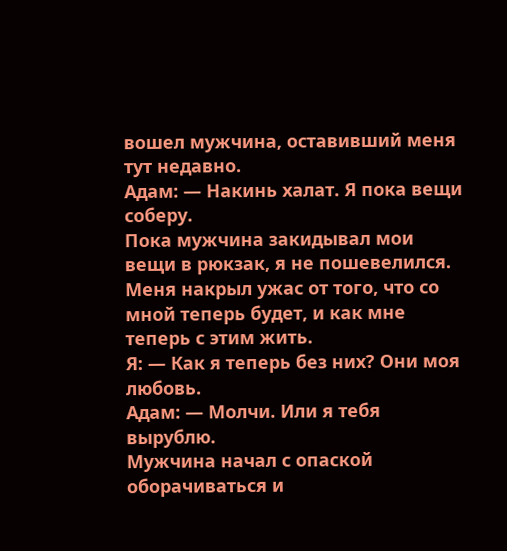вошел мужчина, оставивший меня тут недавно.
Адам: — Накинь халат. Я пока вещи соберу.
Пока мужчина закидывал мои вещи в рюкзак, я не пошевелился. Меня накрыл ужас от того, что со мной теперь будет, и как мне теперь с этим жить.
Я: — Как я теперь без них? Они моя любовь.
Адам: — Молчи. Или я тебя вырублю.
Мужчина начал с опаской оборачиваться и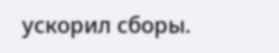ускорил сборы.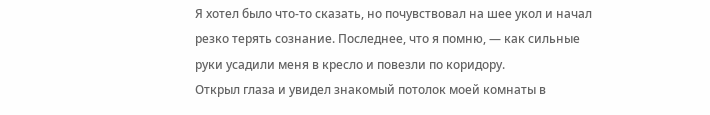Я хотел было что-то сказать, но почувствовал на шее укол и начал резко терять сознание. Последнее, что я помню, — как сильные руки усадили меня в кресло и повезли по коридору.
Открыл глаза и увидел знакомый потолок моей комнаты в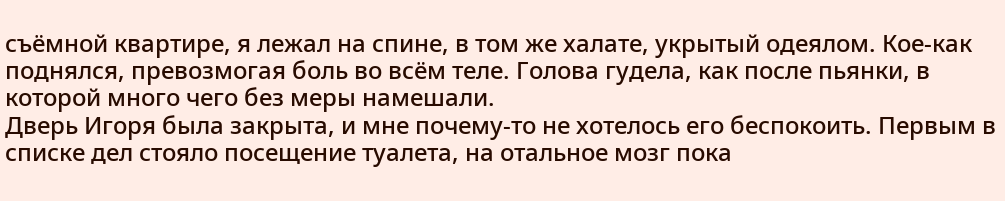съёмной квартире, я лежал на спине, в том же халате, укрытый одеялом. Кое-как поднялся, превозмогая боль во всём теле. Голова гудела, как после пьянки, в которой много чего без меры намешали.
Дверь Игоря была закрыта, и мне почему-то не хотелось его беспокоить. Первым в списке дел стояло посещение туалета, на отальное мозг пока